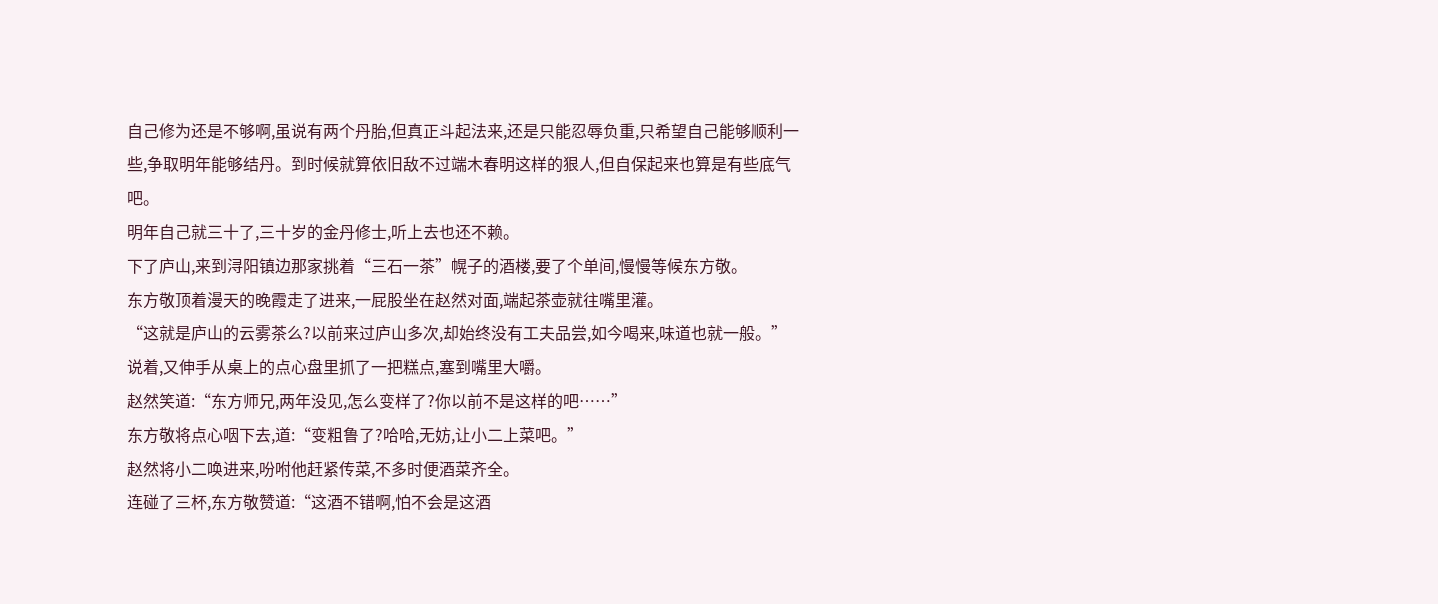自己修为还是不够啊,虽说有两个丹胎,但真正斗起法来,还是只能忍辱负重,只希望自己能够顺利一些,争取明年能够结丹。到时候就算依旧敌不过端木春明这样的狠人,但自保起来也算是有些底气吧。
明年自己就三十了,三十岁的金丹修士,听上去也还不赖。
下了庐山,来到浔阳镇边那家挑着“三石一茶”幌子的酒楼,要了个单间,慢慢等候东方敬。
东方敬顶着漫天的晚霞走了进来,一屁股坐在赵然对面,端起茶壶就往嘴里灌。
“这就是庐山的云雾茶么?以前来过庐山多次,却始终没有工夫品尝,如今喝来,味道也就一般。”说着,又伸手从桌上的点心盘里抓了一把糕点,塞到嘴里大嚼。
赵然笑道:“东方师兄,两年没见,怎么变样了?你以前不是这样的吧……”
东方敬将点心咽下去,道:“变粗鲁了?哈哈,无妨,让小二上菜吧。”
赵然将小二唤进来,吩咐他赶紧传菜,不多时便酒菜齐全。
连碰了三杯,东方敬赞道:“这酒不错啊,怕不会是这酒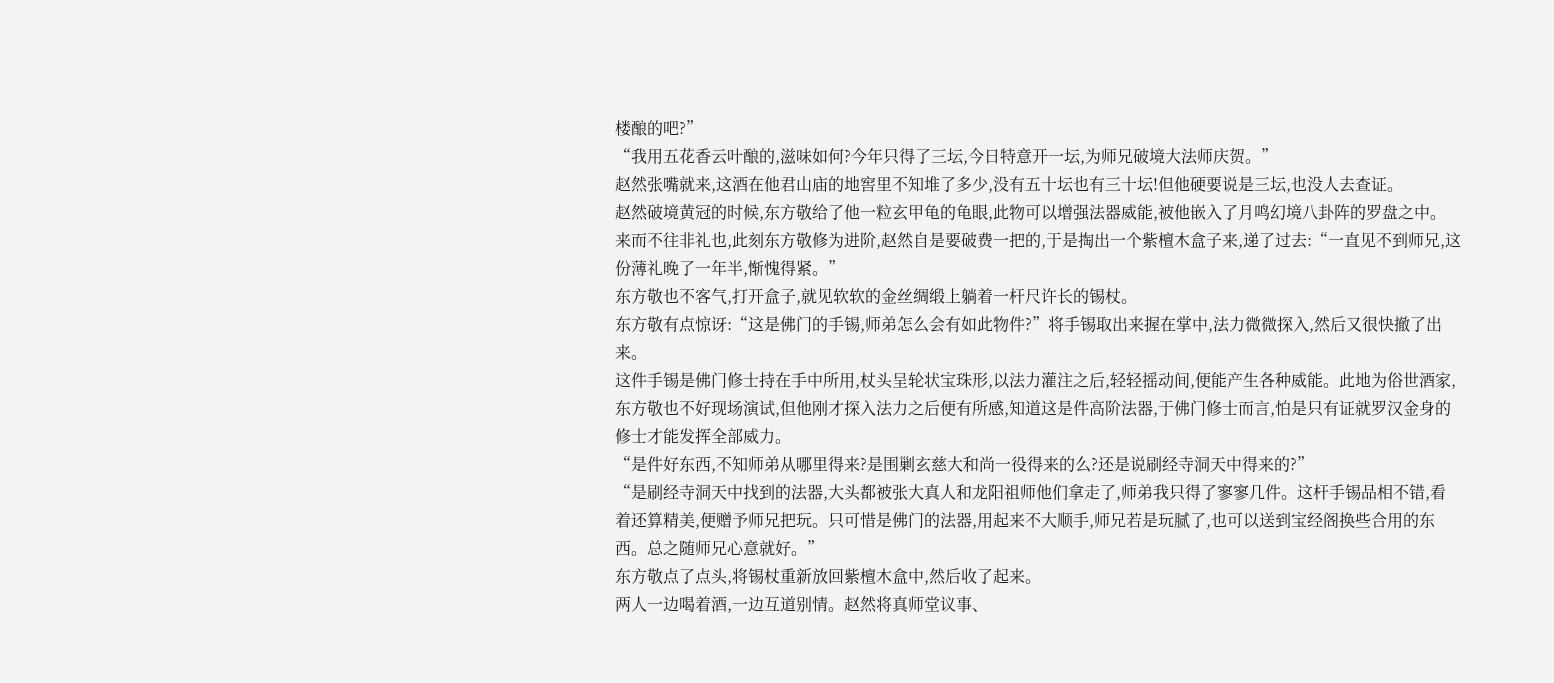楼酿的吧?”
“我用五花香云叶酿的,滋味如何?今年只得了三坛,今日特意开一坛,为师兄破境大法师庆贺。”
赵然张嘴就来,这酒在他君山庙的地窖里不知堆了多少,没有五十坛也有三十坛!但他硬要说是三坛,也没人去查证。
赵然破境黄冠的时候,东方敬给了他一粒玄甲龟的龟眼,此物可以增强法器威能,被他嵌入了月鸣幻境八卦阵的罗盘之中。
来而不往非礼也,此刻东方敬修为进阶,赵然自是要破费一把的,于是掏出一个紫檀木盒子来,递了过去:“一直见不到师兄,这份薄礼晚了一年半,惭愧得紧。”
东方敬也不客气,打开盒子,就见软软的金丝绸缎上躺着一杆尺许长的锡杖。
东方敬有点惊讶:“这是佛门的手锡,师弟怎么会有如此物件?”将手锡取出来握在掌中,法力微微探入,然后又很快撤了出来。
这件手锡是佛门修士持在手中所用,杖头呈轮状宝珠形,以法力灌注之后,轻轻摇动间,便能产生各种威能。此地为俗世酒家,东方敬也不好现场演试,但他刚才探入法力之后便有所感,知道这是件高阶法器,于佛门修士而言,怕是只有证就罗汉金身的修士才能发挥全部威力。
“是件好东西,不知师弟从哪里得来?是围剿玄慈大和尚一役得来的么?还是说刷经寺洞天中得来的?”
“是刷经寺洞天中找到的法器,大头都被张大真人和龙阳祖师他们拿走了,师弟我只得了寥寥几件。这杆手锡品相不错,看着还算精美,便赠予师兄把玩。只可惜是佛门的法器,用起来不大顺手,师兄若是玩腻了,也可以送到宝经阁换些合用的东西。总之随师兄心意就好。”
东方敬点了点头,将锡杖重新放回紫檀木盒中,然后收了起来。
两人一边喝着酒,一边互道别情。赵然将真师堂议事、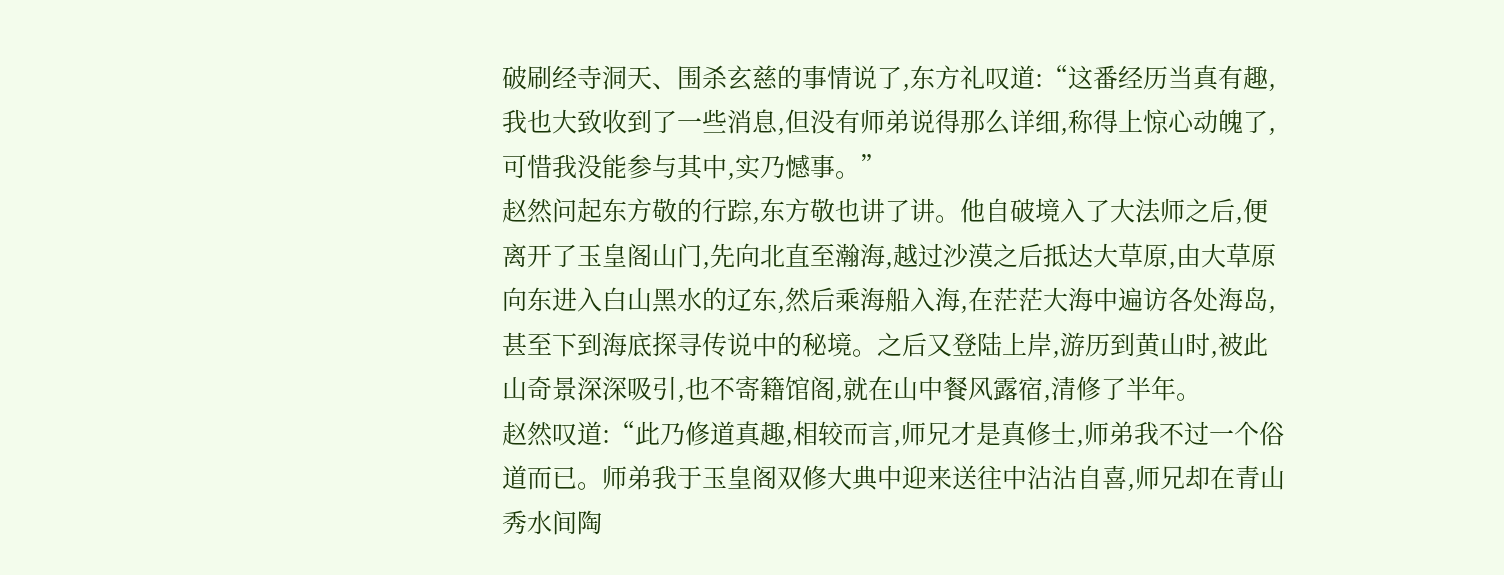破刷经寺洞天、围杀玄慈的事情说了,东方礼叹道:“这番经历当真有趣,我也大致收到了一些消息,但没有师弟说得那么详细,称得上惊心动魄了,可惜我没能参与其中,实乃憾事。”
赵然问起东方敬的行踪,东方敬也讲了讲。他自破境入了大法师之后,便离开了玉皇阁山门,先向北直至瀚海,越过沙漠之后抵达大草原,由大草原向东进入白山黑水的辽东,然后乘海船入海,在茫茫大海中遍访各处海岛,甚至下到海底探寻传说中的秘境。之后又登陆上岸,游历到黄山时,被此山奇景深深吸引,也不寄籍馆阁,就在山中餐风露宿,清修了半年。
赵然叹道:“此乃修道真趣,相较而言,师兄才是真修士,师弟我不过一个俗道而已。师弟我于玉皇阁双修大典中迎来送往中沾沾自喜,师兄却在青山秀水间陶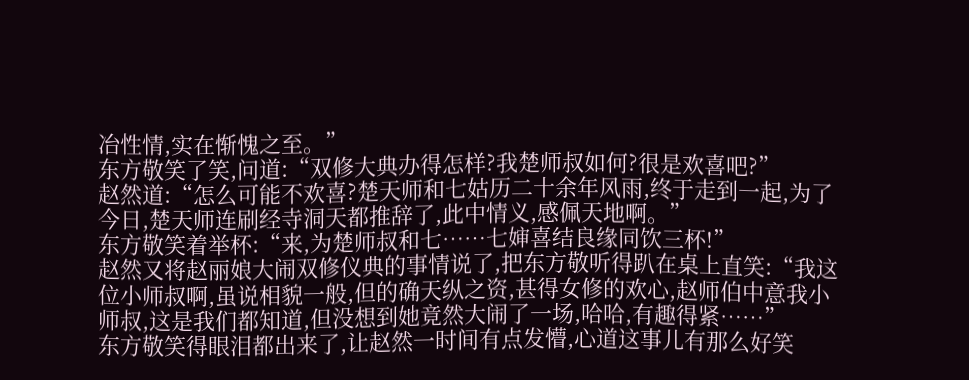冶性情,实在惭愧之至。”
东方敬笑了笑,问道:“双修大典办得怎样?我楚师叔如何?很是欢喜吧?”
赵然道:“怎么可能不欢喜?楚天师和七姑历二十余年风雨,终于走到一起,为了今日,楚天师连刷经寺洞天都推辞了,此中情义,感佩天地啊。”
东方敬笑着举杯:“来,为楚师叔和七……七婶喜结良缘同饮三杯!”
赵然又将赵丽娘大闹双修仪典的事情说了,把东方敬听得趴在桌上直笑:“我这位小师叔啊,虽说相貌一般,但的确天纵之资,甚得女修的欢心,赵师伯中意我小师叔,这是我们都知道,但没想到她竟然大闹了一场,哈哈,有趣得紧……”
东方敬笑得眼泪都出来了,让赵然一时间有点发懵,心道这事儿有那么好笑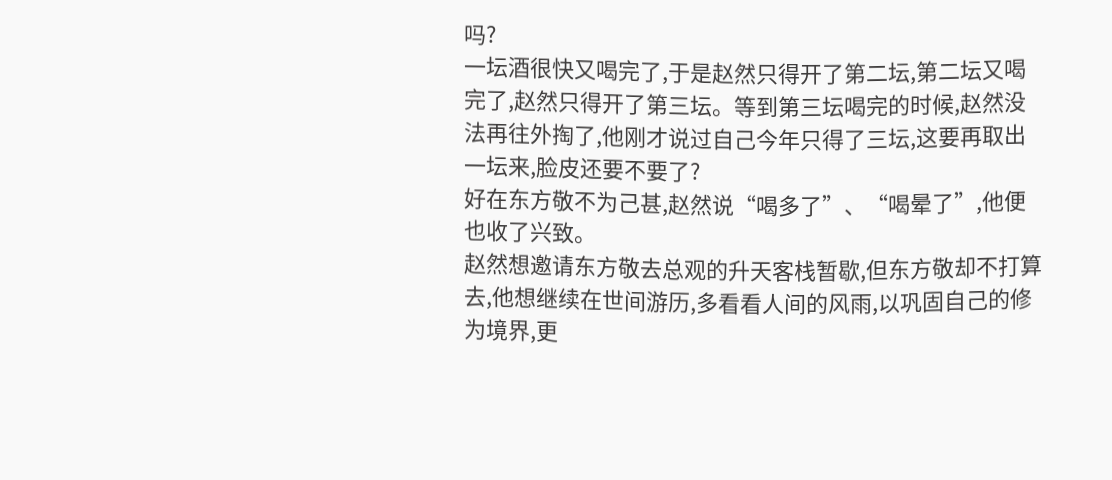吗?
一坛酒很快又喝完了,于是赵然只得开了第二坛,第二坛又喝完了,赵然只得开了第三坛。等到第三坛喝完的时候,赵然没法再往外掏了,他刚才说过自己今年只得了三坛,这要再取出一坛来,脸皮还要不要了?
好在东方敬不为己甚,赵然说“喝多了”、“喝晕了”,他便也收了兴致。
赵然想邀请东方敬去总观的升天客栈暂歇,但东方敬却不打算去,他想继续在世间游历,多看看人间的风雨,以巩固自己的修为境界,更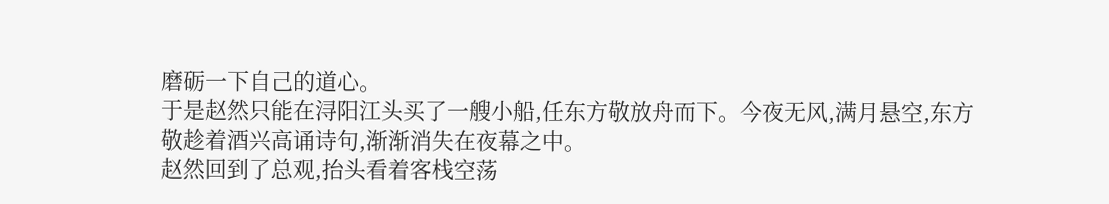磨砺一下自己的道心。
于是赵然只能在浔阳江头买了一艘小船,任东方敬放舟而下。今夜无风,满月悬空,东方敬趁着酒兴高诵诗句,渐渐消失在夜幕之中。
赵然回到了总观,抬头看着客栈空荡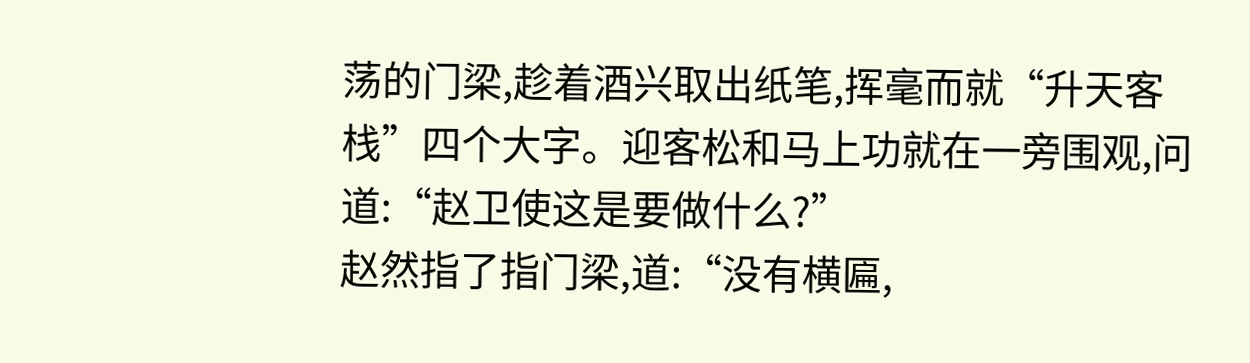荡的门梁,趁着酒兴取出纸笔,挥毫而就“升天客栈”四个大字。迎客松和马上功就在一旁围观,问道:“赵卫使这是要做什么?”
赵然指了指门梁,道:“没有横匾,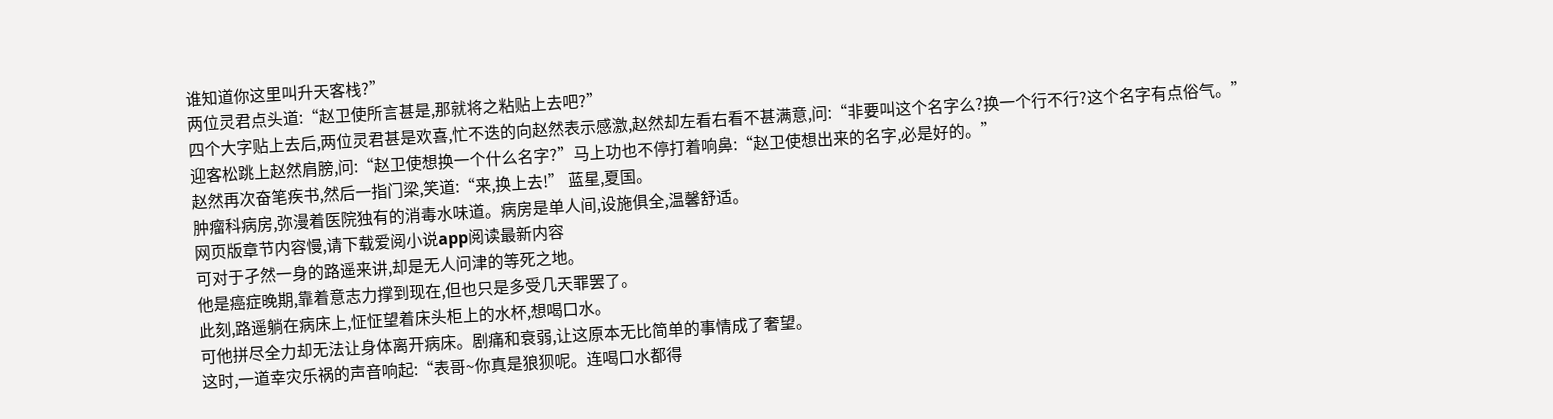谁知道你这里叫升天客栈?”
两位灵君点头道:“赵卫使所言甚是,那就将之粘贴上去吧?”
四个大字贴上去后,两位灵君甚是欢喜,忙不迭的向赵然表示感激,赵然却左看右看不甚满意,问:“非要叫这个名字么?换一个行不行?这个名字有点俗气。”
迎客松跳上赵然肩膀,问:“赵卫使想换一个什么名字?”马上功也不停打着响鼻:“赵卫使想出来的名字,必是好的。”
赵然再次奋笔疾书,然后一指门梁,笑道:“来,换上去!” 蓝星,夏国。
肿瘤科病房,弥漫着医院独有的消毒水味道。病房是单人间,设施俱全,温馨舒适。
网页版章节内容慢,请下载爱阅小说app阅读最新内容
可对于孑然一身的路遥来讲,却是无人问津的等死之地。
他是癌症晚期,靠着意志力撑到现在,但也只是多受几天罪罢了。
此刻,路遥躺在病床上,怔怔望着床头柜上的水杯,想喝口水。
可他拼尽全力却无法让身体离开病床。剧痛和衰弱,让这原本无比简单的事情成了奢望。
这时,一道幸灾乐祸的声音响起:“表哥~你真是狼狈呢。连喝口水都得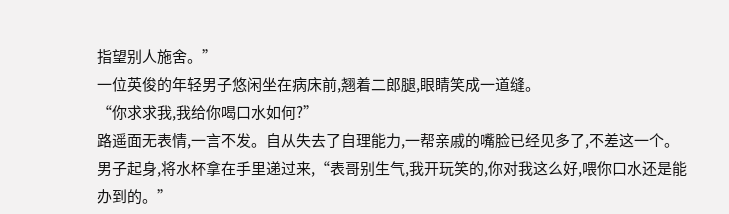指望别人施舍。”
一位英俊的年轻男子悠闲坐在病床前,翘着二郎腿,眼睛笑成一道缝。
“你求求我,我给你喝口水如何?”
路遥面无表情,一言不发。自从失去了自理能力,一帮亲戚的嘴脸已经见多了,不差这一个。
男子起身,将水杯拿在手里递过来,“表哥别生气,我开玩笑的,你对我这么好,喂你口水还是能办到的。”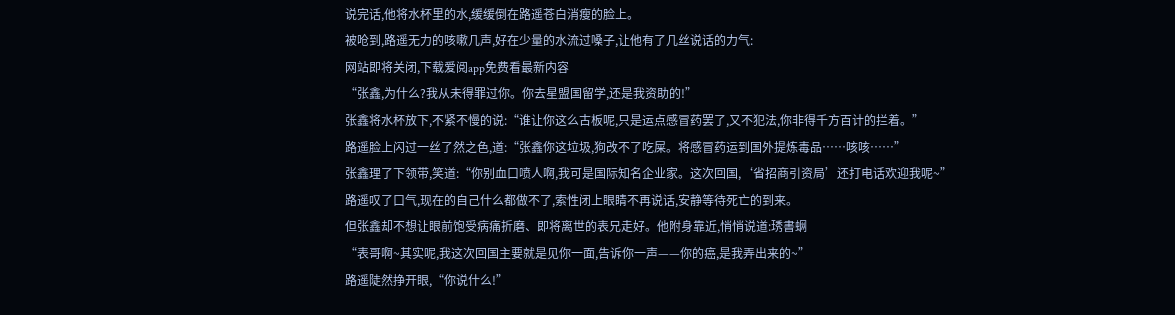说完话,他将水杯里的水,缓缓倒在路遥苍白消瘦的脸上。
被呛到,路遥无力的咳嗽几声,好在少量的水流过嗓子,让他有了几丝说话的力气:
网站即将关闭,下载爱阅app免费看最新内容
“张鑫,为什么?我从未得罪过你。你去星盟国留学,还是我资助的!”
张鑫将水杯放下,不紧不慢的说:“谁让你这么古板呢,只是运点感冒药罢了,又不犯法,你非得千方百计的拦着。”
路遥脸上闪过一丝了然之色,道:“张鑫你这垃圾,狗改不了吃屎。将感冒药运到国外提炼毒品……咳咳……”
张鑫理了下领带,笑道:“你别血口喷人啊,我可是国际知名企业家。这次回国,‘省招商引资局’还打电话欢迎我呢~”
路遥叹了口气,现在的自己什么都做不了,索性闭上眼睛不再说话,安静等待死亡的到来。
但张鑫却不想让眼前饱受病痛折磨、即将离世的表兄走好。他附身靠近,悄悄说道:琇書蛧
“表哥啊~其实呢,我这次回国主要就是见你一面,告诉你一声——你的癌,是我弄出来的~”
路遥陡然挣开眼,“你说什么!”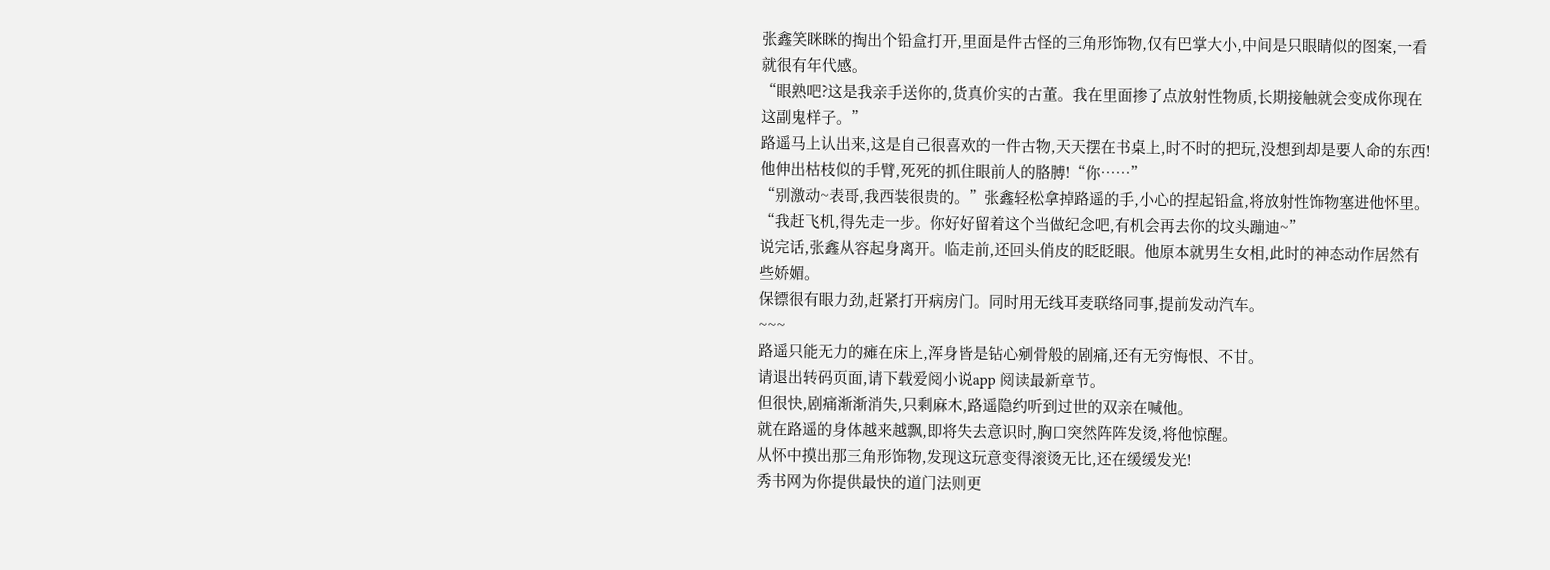张鑫笑眯眯的掏出个铅盒打开,里面是件古怪的三角形饰物,仅有巴掌大小,中间是只眼睛似的图案,一看就很有年代感。
“眼熟吧?这是我亲手送你的,货真价实的古董。我在里面掺了点放射性物质,长期接触就会变成你现在这副鬼样子。”
路遥马上认出来,这是自己很喜欢的一件古物,天天摆在书桌上,时不时的把玩,没想到却是要人命的东西!
他伸出枯枝似的手臂,死死的抓住眼前人的胳膊!“你……”
“别激动~表哥,我西装很贵的。”张鑫轻松拿掉路遥的手,小心的捏起铅盒,将放射性饰物塞进他怀里。
“我赶飞机,得先走一步。你好好留着这个当做纪念吧,有机会再去你的坟头蹦迪~”
说完话,张鑫从容起身离开。临走前,还回头俏皮的眨眨眼。他原本就男生女相,此时的神态动作居然有些娇媚。
保镖很有眼力劲,赶紧打开病房门。同时用无线耳麦联络同事,提前发动汽车。
~~~
路遥只能无力的瘫在床上,浑身皆是钻心剜骨般的剧痛,还有无穷悔恨、不甘。
请退出转码页面,请下载爱阅小说app 阅读最新章节。
但很快,剧痛渐渐消失,只剩麻木,路遥隐约听到过世的双亲在喊他。
就在路遥的身体越来越飘,即将失去意识时,胸口突然阵阵发烫,将他惊醒。
从怀中摸出那三角形饰物,发现这玩意变得滚烫无比,还在缓缓发光!
秀书网为你提供最快的道门法则更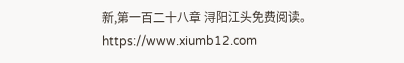新,第一百二十八章 浔阳江头免费阅读。https://www.xiumb12.com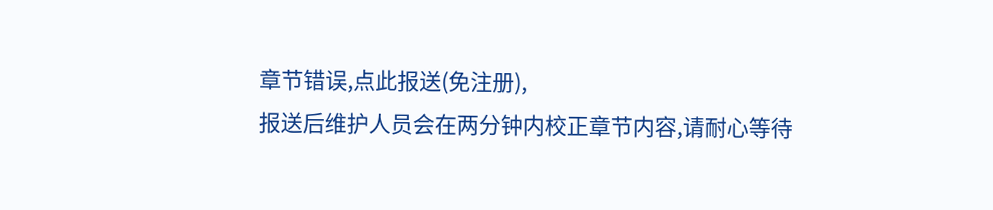章节错误,点此报送(免注册),
报送后维护人员会在两分钟内校正章节内容,请耐心等待